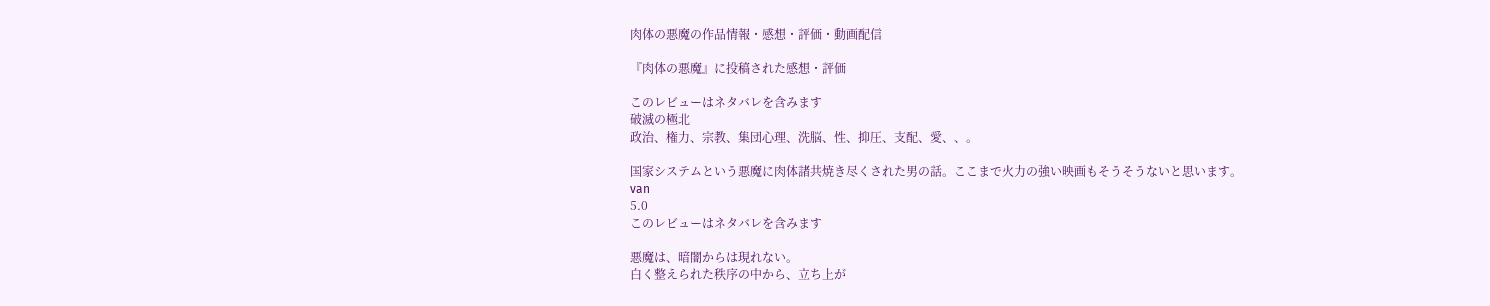肉体の悪魔の作品情報・感想・評価・動画配信

『肉体の悪魔』に投稿された感想・評価

このレビューはネタバレを含みます
破滅の極北
政治、権力、宗教、集団心理、洗脳、性、抑圧、支配、愛、、。

国家システムという悪魔に肉体諸共焼き尽くされた男の話。ここまで火力の強い映画もそうそうないと思います。
van
5.0
このレビューはネタバレを含みます

悪魔は、暗闇からは現れない。
白く整えられた秩序の中から、立ち上が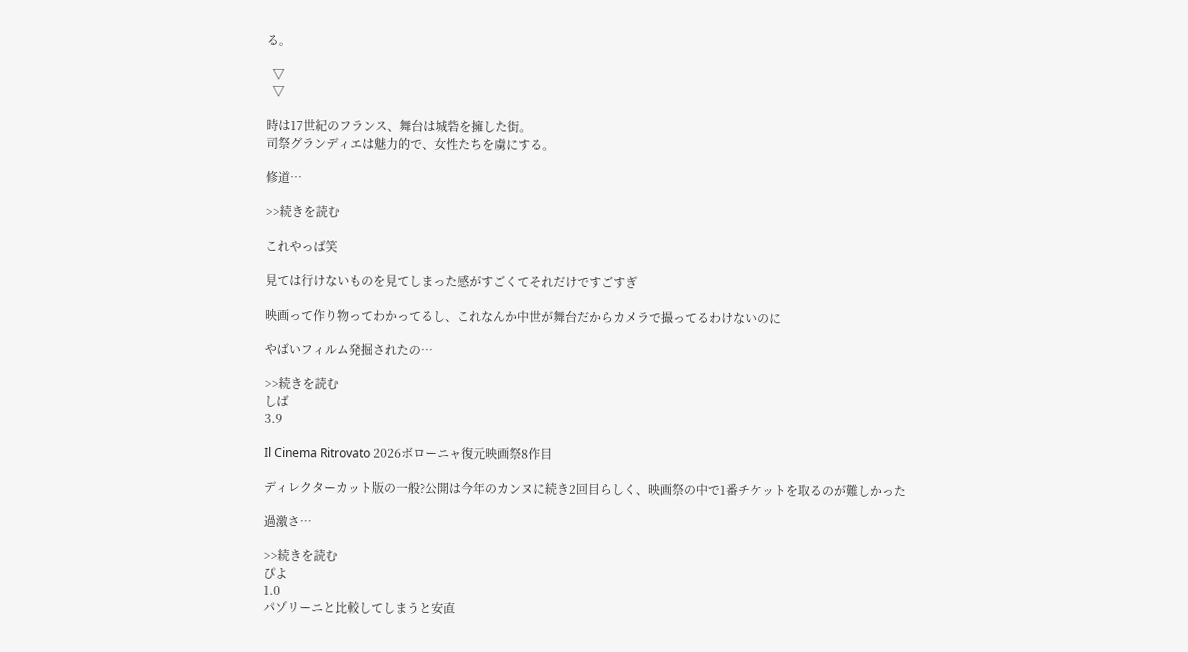る。

  ▽
  ▽

時は17世紀のフランス、舞台は城砦を擁した街。
司祭グランディエは魅力的で、女性たちを虜にする。

修道…

>>続きを読む

これやっば笑

見ては行けないものを見てしまった感がすごくてそれだけですごすぎ

映画って作り物ってわかってるし、これなんか中世が舞台だからカメラで撮ってるわけないのに

やばいフィルム発掘されたの…

>>続きを読む
しば
3.9

Il Cinema Ritrovato 2026ボローニャ復元映画祭8作目

ディレクターカット版の一般?公開は今年のカンヌに続き2回目らしく、映画祭の中で1番チケットを取るのが難しかった

過激さ…

>>続きを読む
ぴよ
1.0
パゾリーニと比較してしまうと安直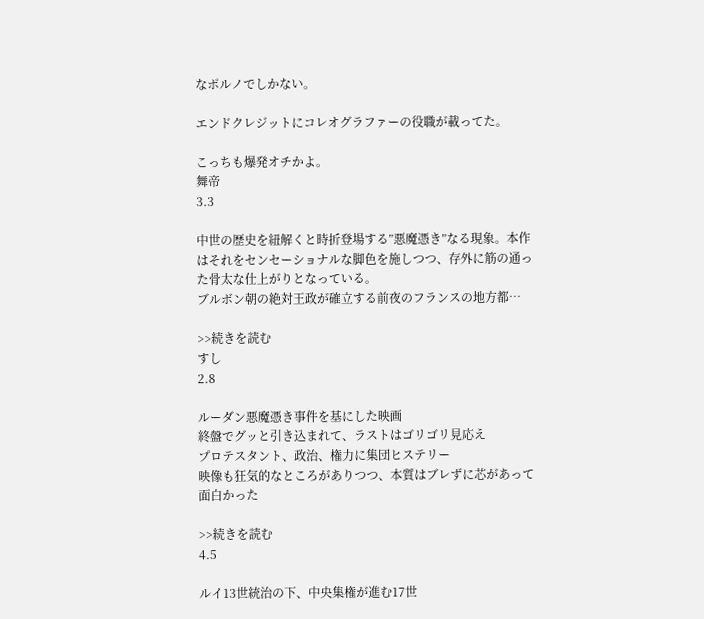なポルノでしかない。

エンドクレジットにコレオグラファーの役職が載ってた。

こっちも爆発オチかよ。
舞帝
3.3

中世の歴史を紐解くと時折登場する”悪魔憑き”なる現象。本作はそれをセンセーショナルな脚色を施しつつ、存外に筋の通った骨太な仕上がりとなっている。
ブルボン朝の絶対王政が確立する前夜のフランスの地方都…

>>続きを読む
すし
2.8

ルーダン悪魔憑き事件を基にした映画
終盤でグッと引き込まれて、ラストはゴリゴリ見応え
プロテスタント、政治、権力に集団ヒステリー
映像も狂気的なところがありつつ、本質はブレずに芯があって面白かった

>>続きを読む
4.5

ルイ13世統治の下、中央集権が進む17世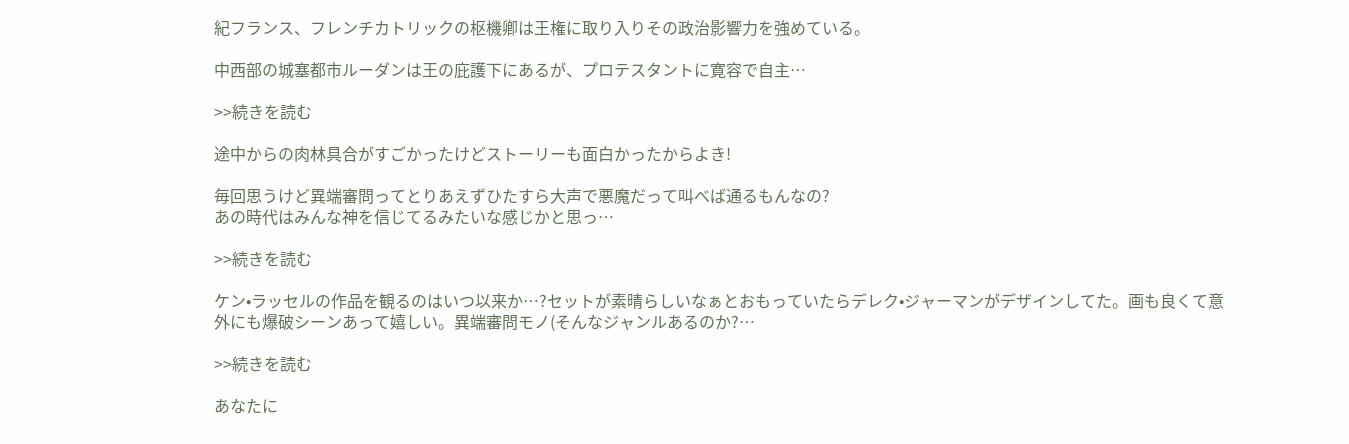紀フランス、フレンチカトリックの枢機卿は王権に取り入りその政治影響力を強めている。

中西部の城塞都市ルーダンは王の庇護下にあるが、プロテスタントに寛容で自主…

>>続きを読む

途中からの肉林具合がすごかったけどストーリーも面白かったからよき!

毎回思うけど異端審問ってとりあえずひたすら大声で悪魔だって叫べば通るもんなの?
あの時代はみんな神を信じてるみたいな感じかと思っ…

>>続きを読む

ケン•ラッセルの作品を観るのはいつ以来か…?セットが素晴らしいなぁとおもっていたらデレク•ジャーマンがデザインしてた。画も良くて意外にも爆破シーンあって嬉しい。異端審問モノ(そんなジャンルあるのか?…

>>続きを読む

あなたに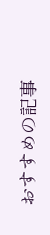おすすめの記事